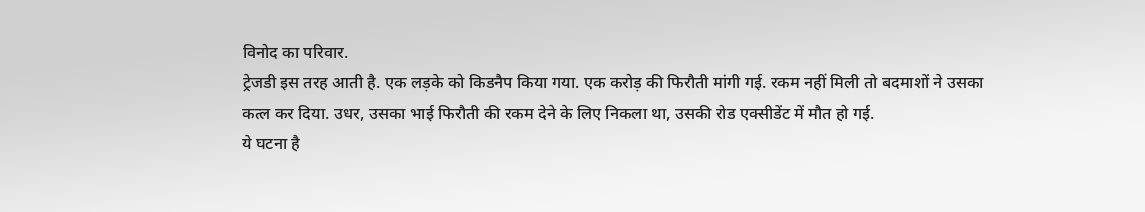विनोद का परिवार.
ट्रेजडी इस तरह आती है. एक लड़के को किडनैप किया गया. एक करोड़ की फिरौती मांगी गई. रकम नहीं मिली तो बदमाशों ने उसका कत्ल कर दिया. उधर, उसका भाई फिरौती की रकम देने के लिए निकला था, उसकी रोड एक्सीडेंट में मौत हो गई.
ये घटना है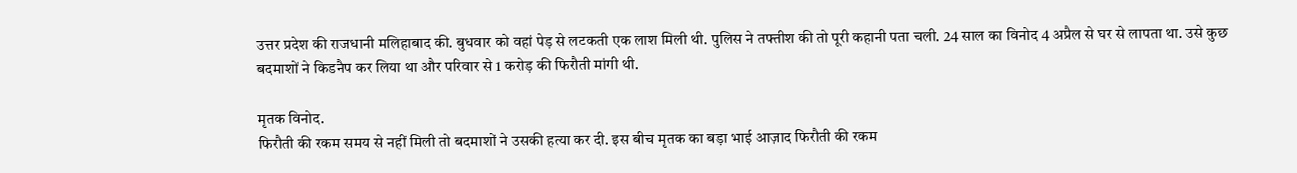उत्तर प्रदेश की राजधानी मलिहाबाद की. बुधवार को वहां पेड़ से लटकती एक लाश मिली थी. पुलिस ने तफ्तीश की तो पूरी कहानी पता चली. 24 साल का विनोद 4 अप्रैल से घर से लापता था. उसे कुछ बदमाशों ने किडनैप कर लिया था और परिवार से 1 करोड़ की फिरौती मांगी थी.

मृतक विनोद.
फिरौती की रकम समय से नहीं मिली तो बदमाशों ने उसकी हत्या कर दी. इस बीच मृतक का बड़ा भाई आज़ाद फिरौती की रकम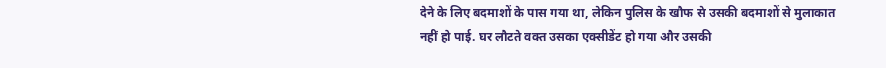देने के लिए बदमाशों के पास गया था, लेकिन पुलिस के खौफ से उसकी बदमाशों से मुलाकात नहीं हो पाई. घर लौटते वक्त उसका एक्सीडेंट हो गया और उसकी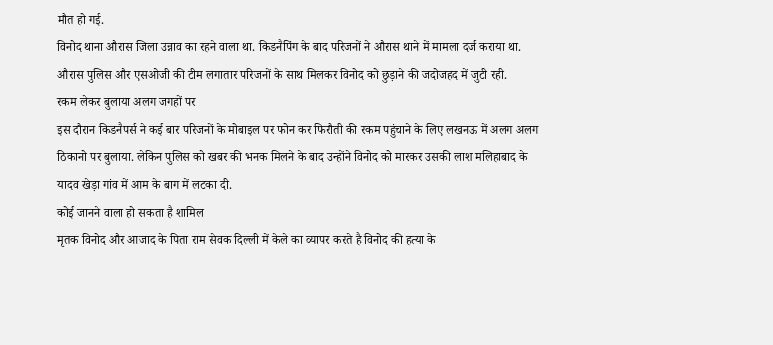मौत हो गई.
विनोद थाना औरास जिला उन्नाव का रहने वाला था. किडनैपिंग के बाद परिजनों ने औरास थाने में मामला दर्ज कराया था. औरास पुलिस और एसओजी की टीम लगातार परिजनों के साथ मिलकर विनोद को छुड़ाने की जदोजहद में जुटी रही.
रकम लेकर बुलाया अलग जगहों पर
इस दौरान किडनैपर्स ने कई बार परिजनों के मोबाइल पर फोन कर फिरौती की रकम पहुंचाने के लिए लखनऊ में अलग अलग ठिकानो पर बुलाया. लेकिन पुलिस को खबर की भनक मिलने के बाद उन्होंने विनोद को मारकर उसकी लाश मलिहाबाद के यादव खेड़ा गांव में आम के बाग में लटका दी.
कोई जानने वाला हो सकता है शामिल
मृतक विनोद और आजाद के पिता राम सेवक दिल्ली में केले का व्यापर करते है विनोद की हत्या के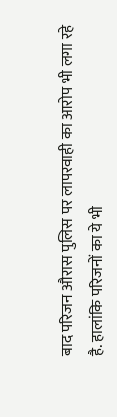बाद परिजन औरास पुलिस पर लापरवाही का आरोप भी लगा रहे है. हालांकि परिजनों का ये भी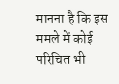मानना है कि इस ममले में कोई परिचित भी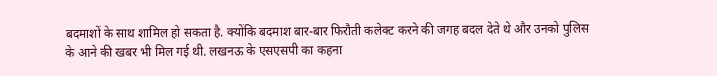बदमाशों के साथ शामिल हो सकता है. क्योंकि बदमाश बार-बार फिरौती कलेक्ट करने की जगह बदल देते थे और उनको पुलिस के आने की खबर भी मिल गई थी. लखनऊ के एसएसपी का कहना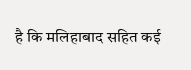है कि मलिहाबाद सहित कई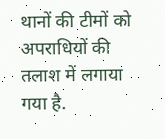थानों की टीमों को अपराधियों की तलाश में लगाया गया है.